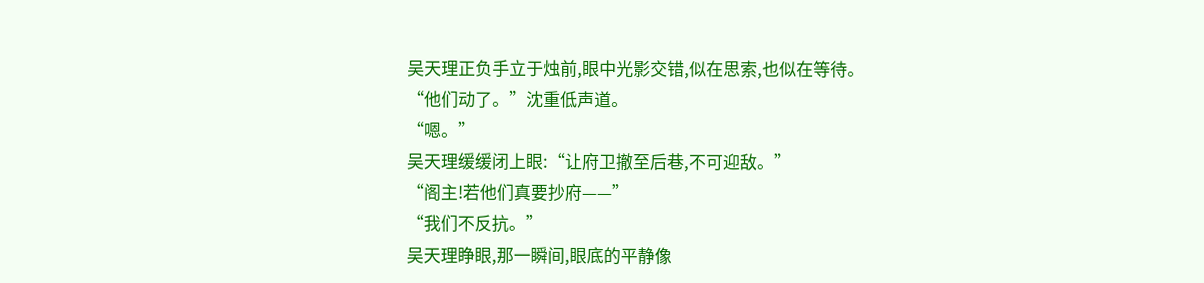吴天理正负手立于烛前,眼中光影交错,似在思索,也似在等待。
“他们动了。”沈重低声道。
“嗯。”
吴天理缓缓闭上眼:“让府卫撤至后巷,不可迎敌。”
“阁主!若他们真要抄府——”
“我们不反抗。”
吴天理睁眼,那一瞬间,眼底的平静像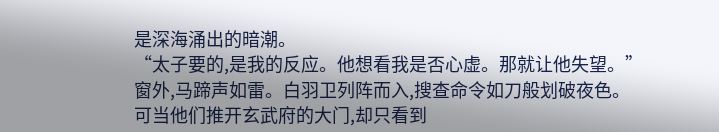是深海涌出的暗潮。
“太子要的,是我的反应。他想看我是否心虚。那就让他失望。”
窗外,马蹄声如雷。白羽卫列阵而入,搜查命令如刀般划破夜色。
可当他们推开玄武府的大门,却只看到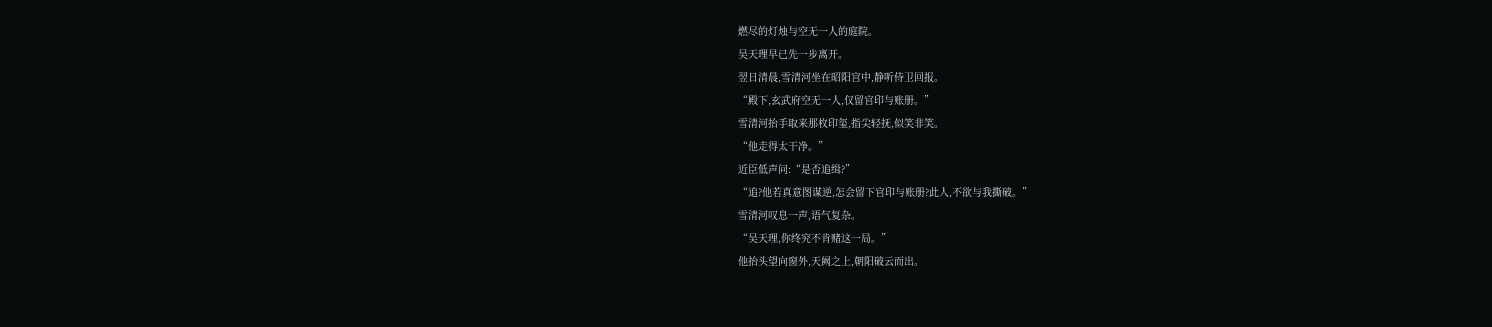燃尽的灯烛与空无一人的庭院。
吴天理早已先一步离开。
翌日清晨,雪清河坐在昭阳宫中,静听侍卫回报。
“殿下,玄武府空无一人,仅留官印与账册。”
雪清河抬手取来那枚印玺,指尖轻抚,似笑非笑。
“他走得太干净。”
近臣低声问:“是否追缉?”
“追?他若真意图谋逆,怎会留下官印与账册?此人,不欲与我撕破。”
雪清河叹息一声,语气复杂。
“吴天理,你终究不肯赌这一局。”
他抬头望向窗外,天阙之上,朝阳破云而出。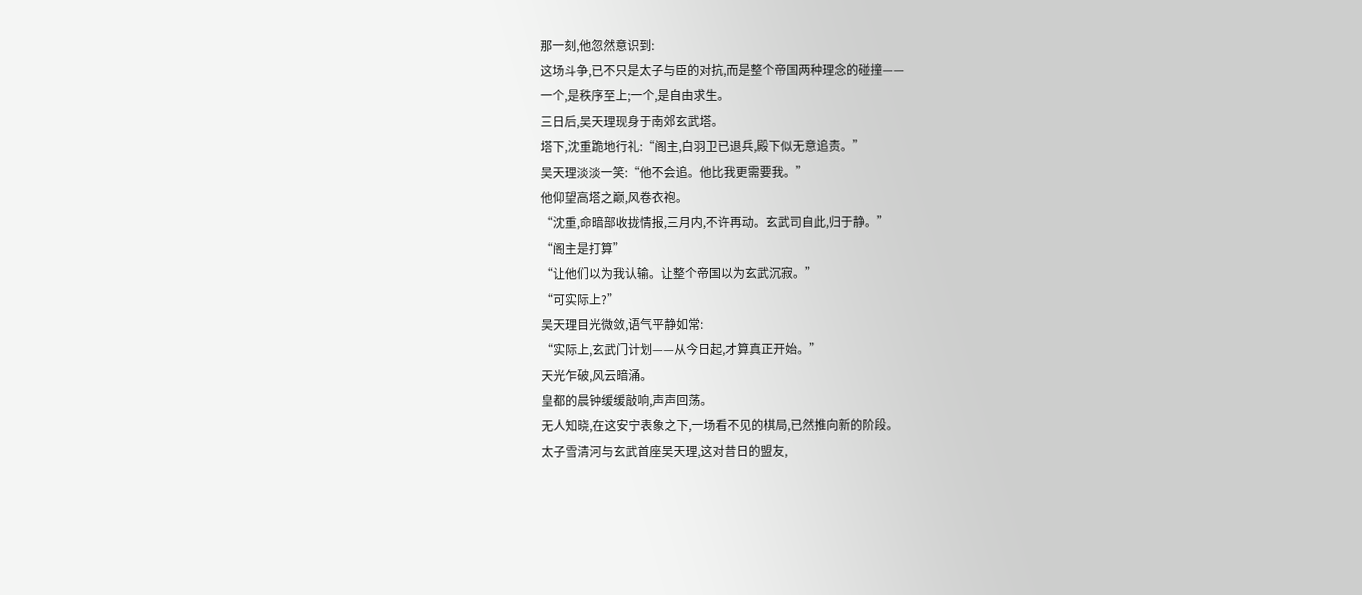那一刻,他忽然意识到:
这场斗争,已不只是太子与臣的对抗,而是整个帝国两种理念的碰撞——
一个,是秩序至上;一个,是自由求生。
三日后,吴天理现身于南郊玄武塔。
塔下,沈重跪地行礼:“阁主,白羽卫已退兵,殿下似无意追责。”
吴天理淡淡一笑:“他不会追。他比我更需要我。”
他仰望高塔之巅,风卷衣袍。
“沈重,命暗部收拢情报,三月内,不许再动。玄武司自此,归于静。”
“阁主是打算”
“让他们以为我认输。让整个帝国以为玄武沉寂。”
“可实际上?”
吴天理目光微敛,语气平静如常:
“实际上,玄武门计划——从今日起,才算真正开始。”
天光乍破,风云暗涌。
皇都的晨钟缓缓敲响,声声回荡。
无人知晓,在这安宁表象之下,一场看不见的棋局,已然推向新的阶段。
太子雪清河与玄武首座吴天理,这对昔日的盟友,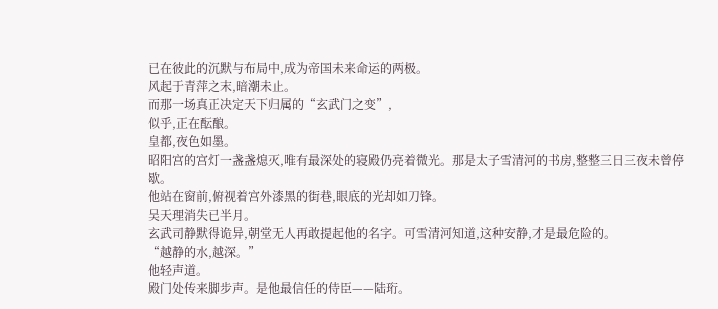已在彼此的沉默与布局中,成为帝国未来命运的两极。
风起于青萍之末,暗潮未止。
而那一场真正决定天下归属的“玄武门之变”,
似乎,正在酝酿。
皇都,夜色如墨。
昭阳宫的宫灯一盏盏熄灭,唯有最深处的寝殿仍亮着微光。那是太子雪清河的书房,整整三日三夜未曾停歇。
他站在窗前,俯视着宫外漆黑的街巷,眼底的光却如刀锋。
吴天理消失已半月。
玄武司静默得诡异,朝堂无人再敢提起他的名字。可雪清河知道,这种安静,才是最危险的。
“越静的水,越深。”
他轻声道。
殿门处传来脚步声。是他最信任的侍臣——陆珩。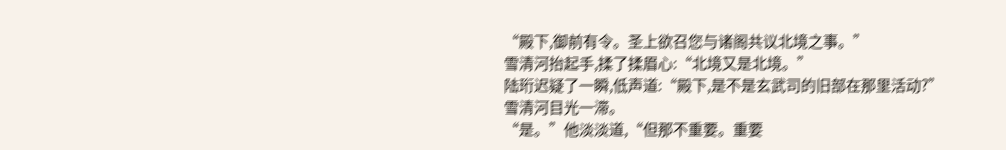“殿下,御前有令。圣上欲召您与诸阁共议北境之事。”
雪清河抬起手,揉了揉眉心:“北境又是北境。”
陆珩迟疑了一瞬,低声道:“殿下,是不是玄武司的旧部在那里活动?”
雪清河目光一滞。
“是。”他淡淡道,“但那不重要。重要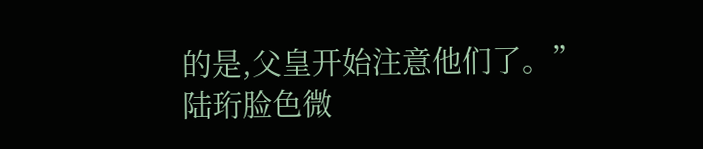的是,父皇开始注意他们了。”
陆珩脸色微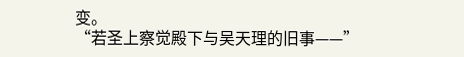变。
“若圣上察觉殿下与吴天理的旧事——”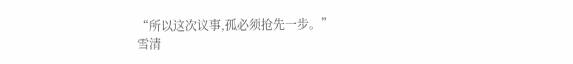“所以这次议事,孤必须抢先一步。”
雪清